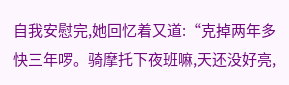自我安慰完,她回忆着又道:“克掉两年多快三年啰。骑摩托下夜班嘛,天还没好亮,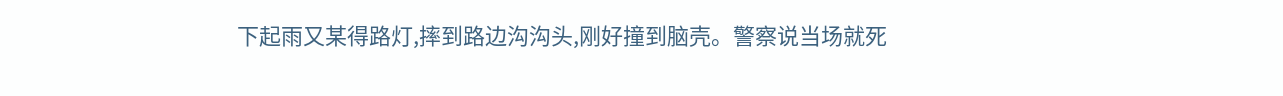下起雨又某得路灯,摔到路边沟沟头,刚好撞到脑壳。警察说当场就死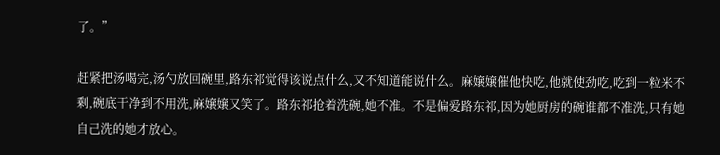了。”

赶紧把汤喝完,汤勺放回碗里,路东祁觉得该说点什么,又不知道能说什么。麻嬢嬢催他快吃,他就使劲吃,吃到一粒米不剩,碗底干净到不用洗,麻嬢嬢又笑了。路东祁抢着洗碗,她不准。不是偏爱路东祁,因为她厨房的碗谁都不准洗,只有她自己洗的她才放心。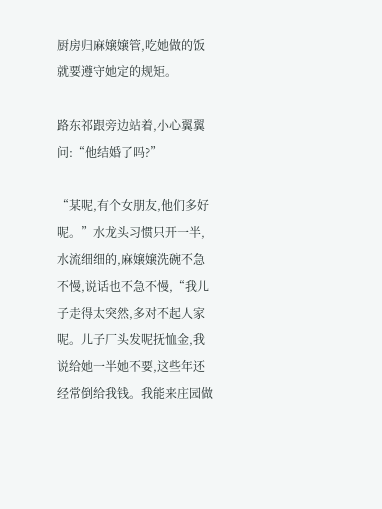厨房归麻嬢嬢管,吃她做的饭就要遵守她定的规矩。

路东祁跟旁边站着,小心翼翼问:“他结婚了吗?”

“某呢,有个女朋友,他们多好呢。”水龙头习惯只开一半,水流细细的,麻嬢嬢洗碗不急不慢,说话也不急不慢,“我儿子走得太突然,多对不起人家呢。儿子厂头发呢抚恤金,我说给她一半她不要,这些年还经常倒给我钱。我能来庄园做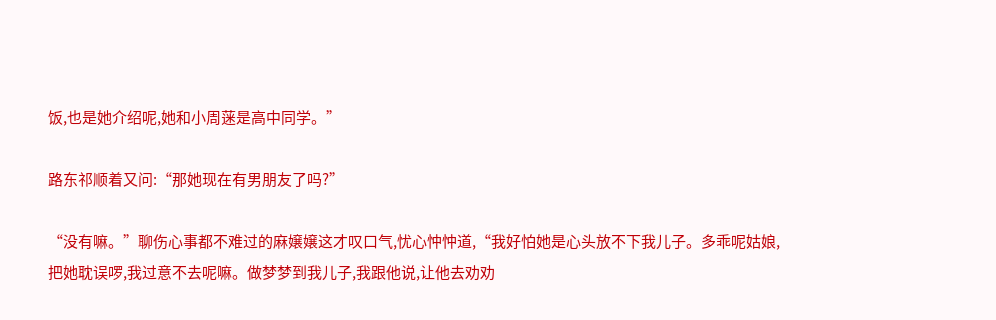饭,也是她介绍呢,她和小周蒾是高中同学。”

路东祁顺着又问:“那她现在有男朋友了吗?”

“没有嘛。”聊伤心事都不难过的麻嬢嬢这才叹口气,忧心忡忡道,“我好怕她是心头放不下我儿子。多乖呢姑娘,把她耽误啰,我过意不去呢嘛。做梦梦到我儿子,我跟他说,让他去劝劝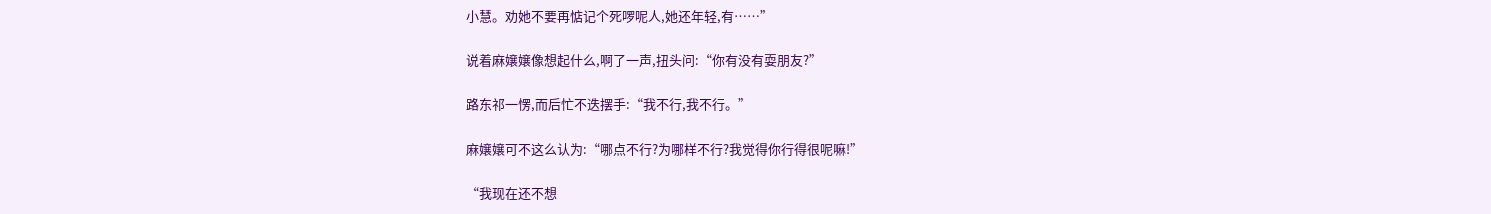小慧。劝她不要再惦记个死啰呢人,她还年轻,有……”

说着麻嬢嬢像想起什么,啊了一声,扭头问:“你有没有耍朋友?”

路东祁一愣,而后忙不迭摆手:“我不行,我不行。”

麻嬢嬢可不这么认为:“哪点不行?为哪样不行?我觉得你行得很呢嘛!”

“我现在还不想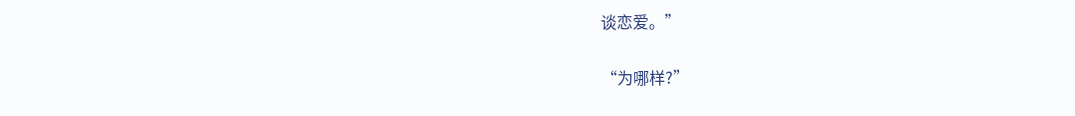谈恋爱。”

“为哪样?”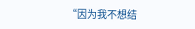“因为我不想结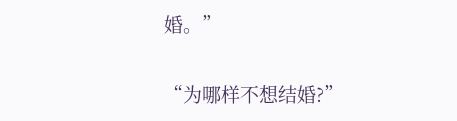婚。”

“为哪样不想结婚?”